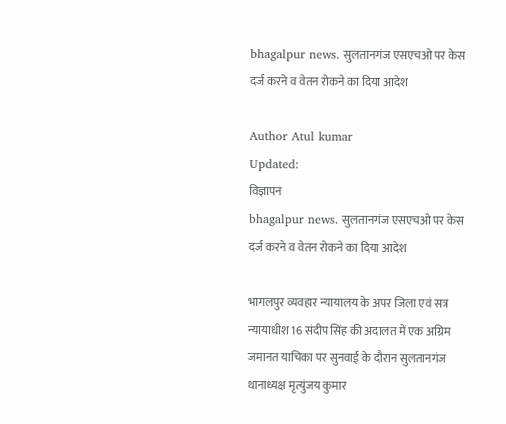bhagalpur news. सुलतानगंज एसएचओ पर केस दर्ज करने व वेतन रोकने का दिया आदेश

Author Atul kumar
Updated:
विज्ञापन
bhagalpur news. सुलतानगंज एसएचओ पर केस दर्ज करने व वेतन रोकने का दिया आदेश

भागलपुर व्यवहार न्यायालय के अपर जिला एवं सत्र न्यायाधीश 16 संदीप सिंह की अदालत में एक अग्रिम जमानत याचिका पर सुनवाई के दौरान सुलतानगंज थानाध्यक्ष मृत्युंजय कुमार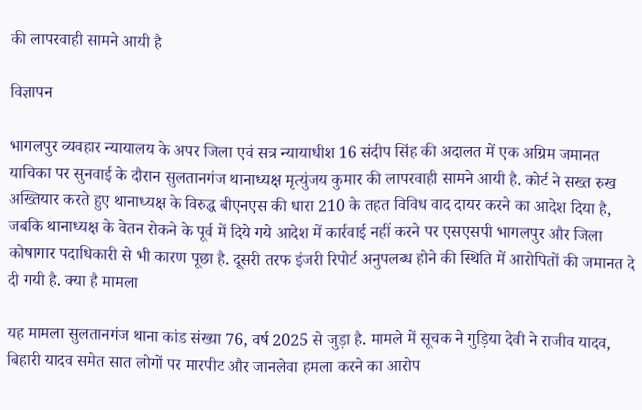की लापरवाही सामने आयी है

विज्ञापन

भागलपुर व्यवहार न्यायालय के अपर जिला एवं सत्र न्यायाधीश 16 संदीप सिंह की अदालत में एक अग्रिम जमानत याचिका पर सुनवाई के दौरान सुलतानगंज थानाध्यक्ष मृत्युंजय कुमार की लापरवाही सामने आयी है. कोर्ट ने सख्त रुख अख्तियार करते हुए थानाध्यक्ष के विरुद्ध बीएनएस की धारा 210 के तहत विविध वाद दायर करने का आदेश दिया है, जबकि थानाध्यक्ष के वेतन रोकने के पूर्व में दिये गये आदेश में कार्रवाई नहीं करने पर एसएसपी भागलपुर और जिला कोषागार पदाधिकारी से भी कारण पूछा है. दूसरी तरफ इंजरी रिपोर्ट अनुपलब्ध होने की स्थिति में आरोपितों की जमानत दे दी गयी है. क्या है मामला

यह मामला सुलतानगंज थाना कांड संख्या 76, वर्ष 2025 से जुड़ा है. मामले में सूचक ने गुड़िया देवी ने राजीव यादव, बिहारी यादव समेत सात लोगों पर मारपीट और जानलेवा हमला करने का आरोप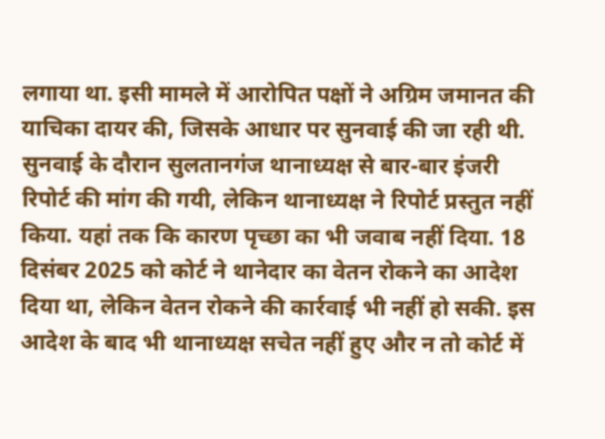लगाया था. इसी मामले में आरोपित पक्षों ने अग्रिम जमानत की याचिका दायर की, जिसके आधार पर सुनवाई की जा रही थी. सुनवाई के दौरान सुलतानगंज थानाध्यक्ष से बार-बार इंजरी रिपोर्ट की मांग की गयी, लेकिन थानाध्यक्ष ने रिपोर्ट प्रस्तुत नहीं किया. यहां तक कि कारण पृच्छा का भी जवाब नहीं दिया. 18 दिसंबर 2025 को कोर्ट ने थानेदार का वेतन रोकने का आदेश दिया था, लेकिन वेतन रोकने की कार्रवाई भी नहीं हो सकी. इस आदेश के बाद भी थानाध्यक्ष सचेत नहीं हुए और न तो कोर्ट में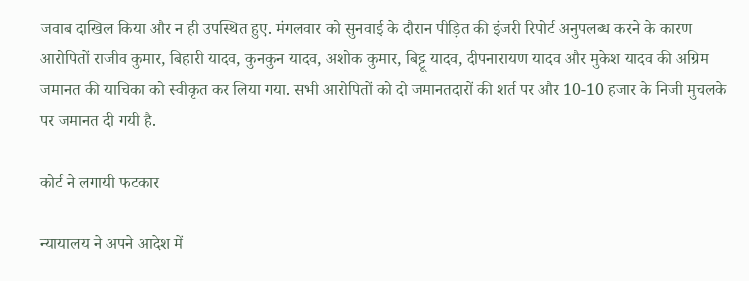जवाब दाखिल किया और न ही उपस्थित हुए. मंगलवार को सुनवाई के दौरान पीड़ित की इंजरी रिपोर्ट अनुपलब्ध करने के कारण आरोपितों राजीव कुमार, बिहारी यादव, कुनकुन यादव, अशोक कुमार, बिट्टू यादव, दीपनारायण यादव और मुकेश यादव की अग्रिम जमानत की याचिका को स्वीकृत कर लिया गया. सभी आरोपितों को दो जमानतदारों की शर्त पर और 10-10 हजार के निजी मुचलके पर जमानत दी गयी है.

कोर्ट ने लगायी फटकार

न्यायालय ने अपने आदेश में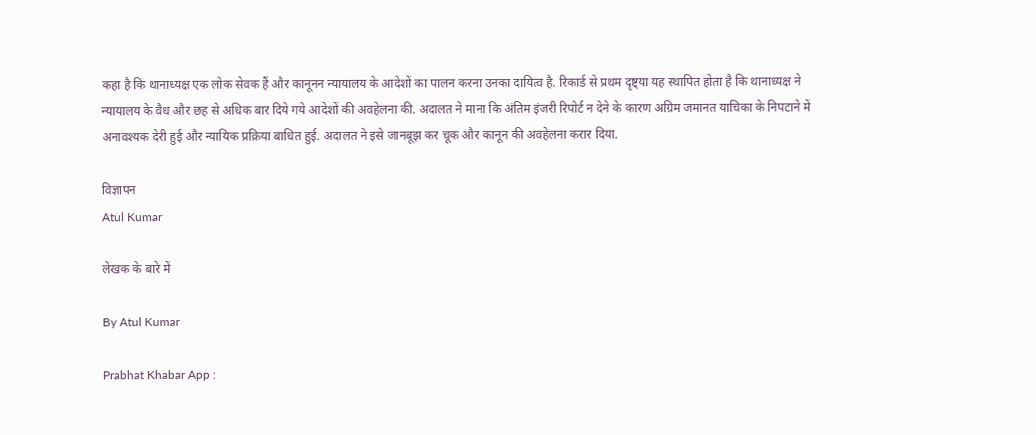कहा है कि थानाध्यक्ष एक लोक सेवक हैं और कानूनन न्यायालय के आदेशों का पालन करना उनका दायित्व है. रिकार्ड से प्रथम दृष्ट्या यह स्थापित होता है कि थानाध्यक्ष ने न्यायालय के वैध और छह से अधिक बार दिये गये आदेशों की अवहेलना की. अदालत ने माना कि अंतिम इंजरी रिपोर्ट न देने के कारण अग्रिम जमानत याचिका के निपटाने में अनावश्यक देरी हुई और न्यायिक प्रक्रिया बाधित हुई. अदालत ने इसे जानबूझ कर चूक और कानून की अवहेलना करार दिया.

विज्ञापन
Atul Kumar

लेखक के बारे में

By Atul Kumar

Prabhat Khabar App :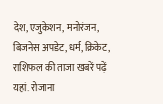देश, एजुकेशन, मनोरंजन, बिजनेस अपडेट, धर्म, क्रिकेट, राशिफल की ताजा खबरें पढ़ें यहां. रोजाना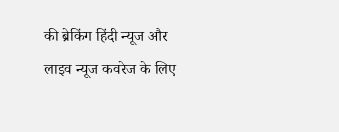की ब्रेकिंग हिंदी न्यूज और लाइव न्यूज कवरेज के लिए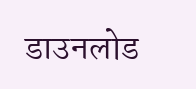डाउनलोड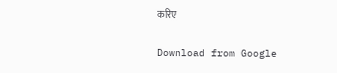करिए

Download from Google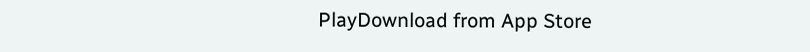PlayDownload from App Store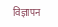विज्ञापन